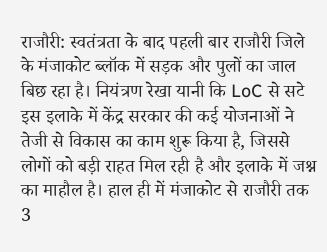राजौरी: स्वतंत्रता के बाद पहली बार राजौरी जिले के मंजाकोट ब्लॉक में सड़क और पुलों का जाल बिछ रहा है। नियंत्रण रेखा यानी कि LoC से सटे इस इलाके में केंद्र सरकार की कई योजनाओं ने तेजी से विकास का काम शुरू किया है, जिससे लोगों को बड़ी राहत मिल रही है और इलाके में जश्न का माहौल है। हाल ही में मंजाकोट से राजौरी तक 3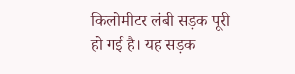किलोमीटर लंबी सड़क पूरी हो गई है। यह सड़क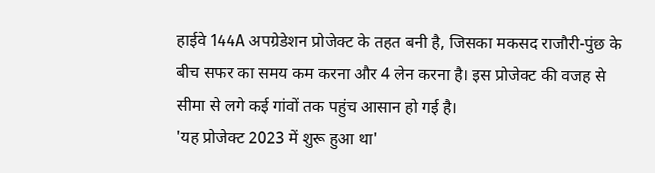हाईवे 144A अपग्रेडेशन प्रोजेक्ट के तहत बनी है, जिसका मकसद राजौरी-पुंछ के बीच सफर का समय कम करना और 4 लेन करना है। इस प्रोजेक्ट की वजह से सीमा से लगे कई गांवों तक पहुंच आसान हो गई है।
'यह प्रोजेक्ट 2023 में शुरू हुआ था'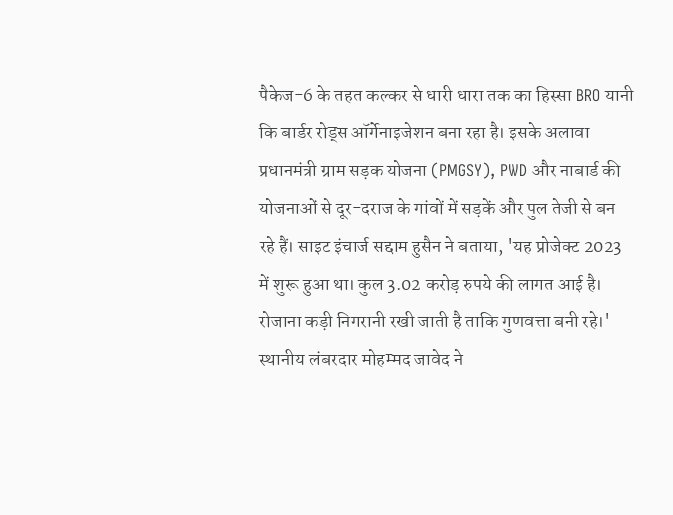पैकेज-6 के तहत कल्कर से धारी धारा तक का हिस्सा BRO यानी कि बार्डर रोड्स ऑर्गेनाइजेशन बना रहा है। इसके अलावा प्रधानमंत्री ग्राम सड़क योजना (PMGSY), PWD और नाबार्ड की योजनाओं से दूर-दराज के गांवों में सड़कें और पुल तेजी से बन रहे हैं। साइट इंचार्ज सद्दाम हुसैन ने बताया, 'यह प्रोजेक्ट 2023 में शुरू हुआ था। कुल 3.02 करोड़ रुपये की लागत आई है। रोजाना कड़ी निगरानी रखी जाती है ताकि गुणवत्ता बनी रहे।' स्थानीय लंबरदार मोहम्मद जावेद ने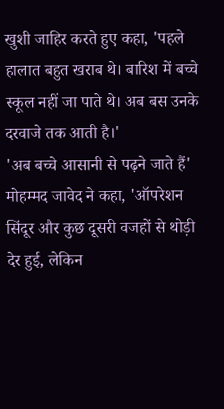खुशी जाहिर करते हुए कहा, 'पहले हालात बहुत खराब थे। बारिश में बच्चे स्कूल नहीं जा पाते थे। अब बस उनके दरवाजे तक आती है।'
'अब बच्चे आसानी से पढ़ने जाते हैं'
मोहम्मद जावेद ने कहा, 'ऑपरेशन सिंदूर और कुछ दूसरी वजहों से थोड़ी देर हुई, लेकिन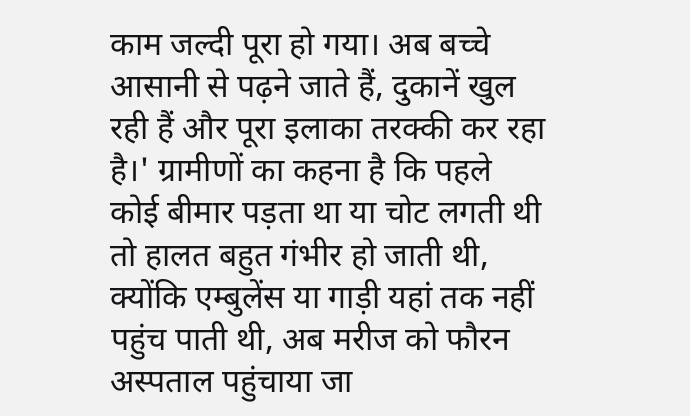काम जल्दी पूरा हो गया। अब बच्चे आसानी से पढ़ने जाते हैं, दुकानें खुल रही हैं और पूरा इलाका तरक्की कर रहा है।' ग्रामीणों का कहना है कि पहले कोई बीमार पड़ता था या चोट लगती थी तो हालत बहुत गंभीर हो जाती थी, क्योंकि एम्बुलेंस या गाड़ी यहां तक नहीं पहुंच पाती थी, अब मरीज को फौरन अस्पताल पहुंचाया जा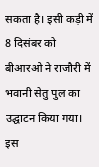सकता है। इसी कड़ी में 8 दिसंबर को बीआरओ ने राजौरी में भवानी सेतु पुल का उद्घाटन किया गया। इस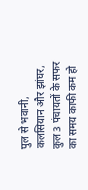पुल से भवानी, कलसियान और झांघर, कुल 3 पंचायतों के सफर का समय काफी कम हो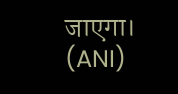जाएगा। (ANI)